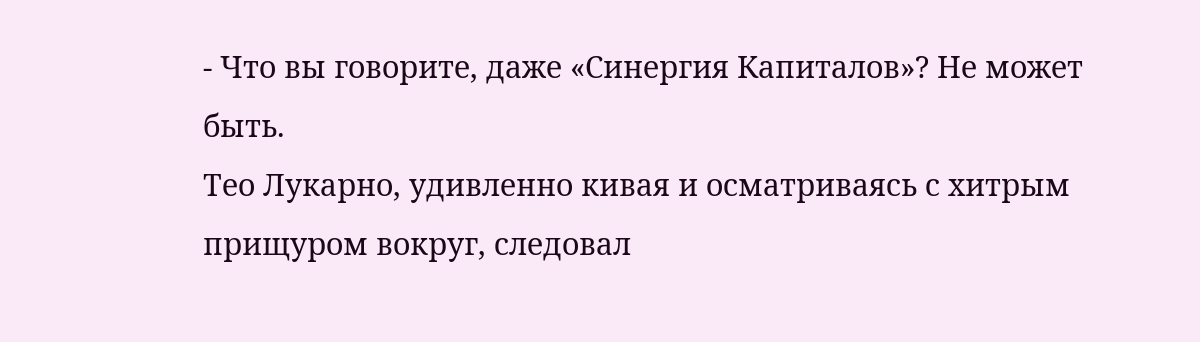- Что вы говорите, даже «Синергия Капиталов»? Не может быть.
Тео Лукарно, удивленно кивая и осматриваясь с хитрым прищуром вокруг, следовал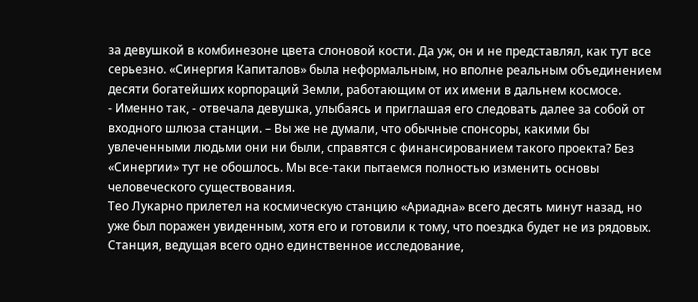за девушкой в комбинезоне цвета слоновой кости. Да уж, он и не представлял, как тут все серьезно. «Синергия Капиталов» была неформальным, но вполне реальным объединением десяти богатейших корпораций Земли, работающим от их имени в дальнем космосе.
- Именно так, - отвечала девушка, улыбаясь и приглашая его следовать далее за собой от входного шлюза станции. – Вы же не думали, что обычные спонсоры, какими бы увлеченными людьми они ни были, справятся с финансированием такого проекта? Без «Синергии» тут не обошлось. Мы все-таки пытаемся полностью изменить основы человеческого существования.
Тео Лукарно прилетел на космическую станцию «Ариадна» всего десять минут назад, но уже был поражен увиденным, хотя его и готовили к тому, что поездка будет не из рядовых. Станция, ведущая всего одно единственное исследование,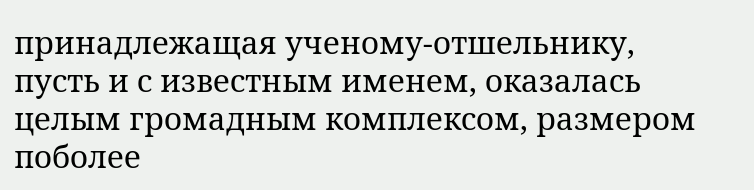принадлежащая ученому-отшельнику, пусть и с известным именем, оказалась целым громадным комплексом, размером поболее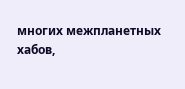многих межпланетных хабов,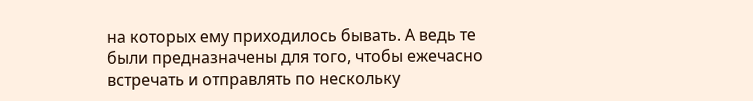на которых ему приходилось бывать. А ведь те были предназначены для того, чтобы ежечасно встречать и отправлять по нескольку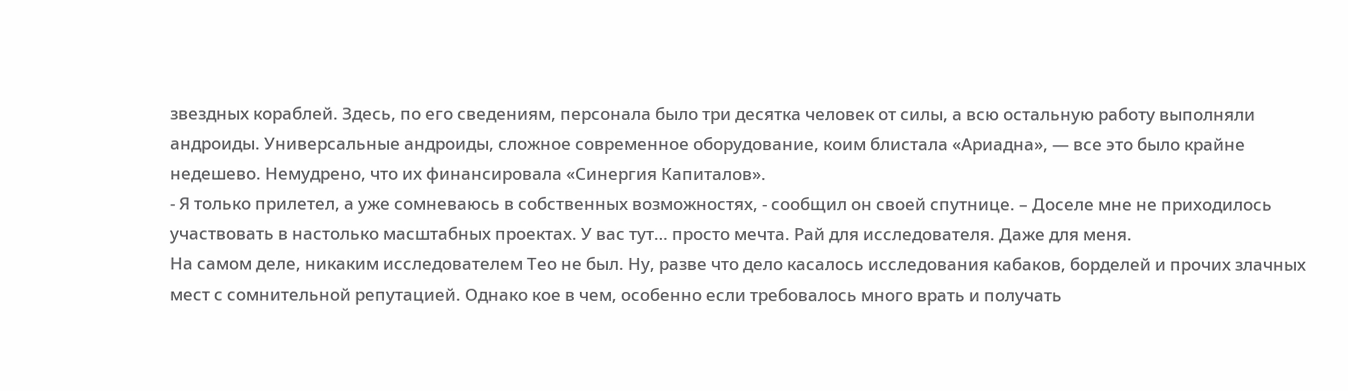звездных кораблей. Здесь, по его сведениям, персонала было три десятка человек от силы, а всю остальную работу выполняли андроиды. Универсальные андроиды, сложное современное оборудование, коим блистала «Ариадна», — все это было крайне недешево. Немудрено, что их финансировала «Синергия Капиталов».
- Я только прилетел, а уже сомневаюсь в собственных возможностях, - сообщил он своей спутнице. – Доселе мне не приходилось участвовать в настолько масштабных проектах. У вас тут… просто мечта. Рай для исследователя. Даже для меня.
На самом деле, никаким исследователем Тео не был. Ну, разве что дело касалось исследования кабаков, борделей и прочих злачных мест с сомнительной репутацией. Однако кое в чем, особенно если требовалось много врать и получать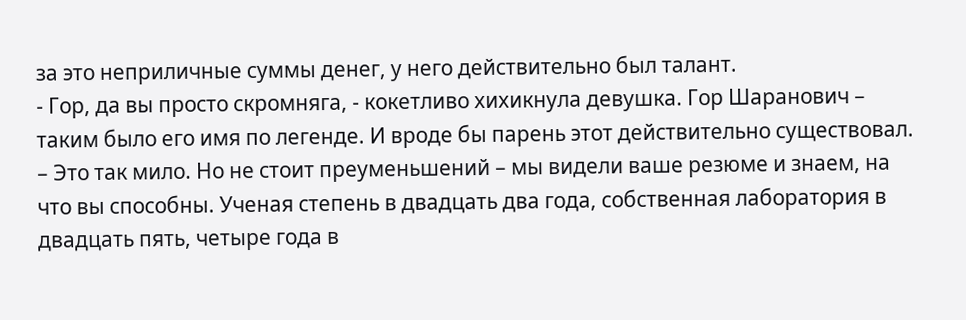за это неприличные суммы денег, у него действительно был талант.
- Гор, да вы просто скромняга, - кокетливо хихикнула девушка. Гор Шаранович – таким было его имя по легенде. И вроде бы парень этот действительно существовал. – Это так мило. Но не стоит преуменьшений – мы видели ваше резюме и знаем, на что вы способны. Ученая степень в двадцать два года, собственная лаборатория в двадцать пять, четыре года в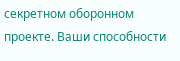секретном оборонном проекте. Ваши способности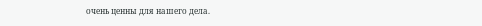очень ценны для нашего дела.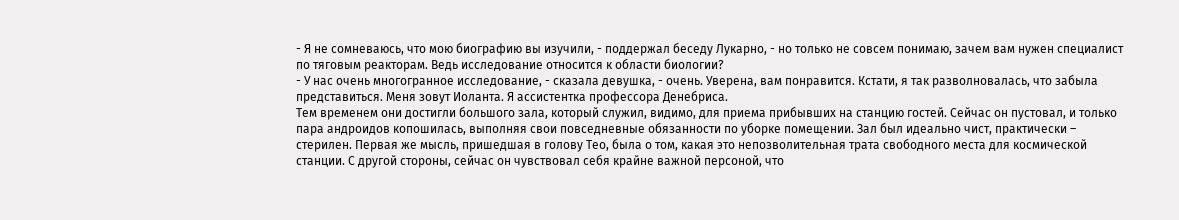- Я не сомневаюсь, что мою биографию вы изучили, - поддержал беседу Лукарно, - но только не совсем понимаю, зачем вам нужен специалист по тяговым реакторам. Ведь исследование относится к области биологии?
- У нас очень многогранное исследование, - сказала девушка, - очень. Уверена, вам понравится. Кстати, я так разволновалась, что забыла представиться. Меня зовут Иоланта. Я ассистентка профессора Денебриса.
Тем временем они достигли большого зала, который служил, видимо, для приема прибывших на станцию гостей. Сейчас он пустовал, и только пара андроидов копошилась, выполняя свои повседневные обязанности по уборке помещении. Зал был идеально чист, практически – стерилен. Первая же мысль, пришедшая в голову Тео, была о том, какая это непозволительная трата свободного места для космической станции. С другой стороны, сейчас он чувствовал себя крайне важной персоной, что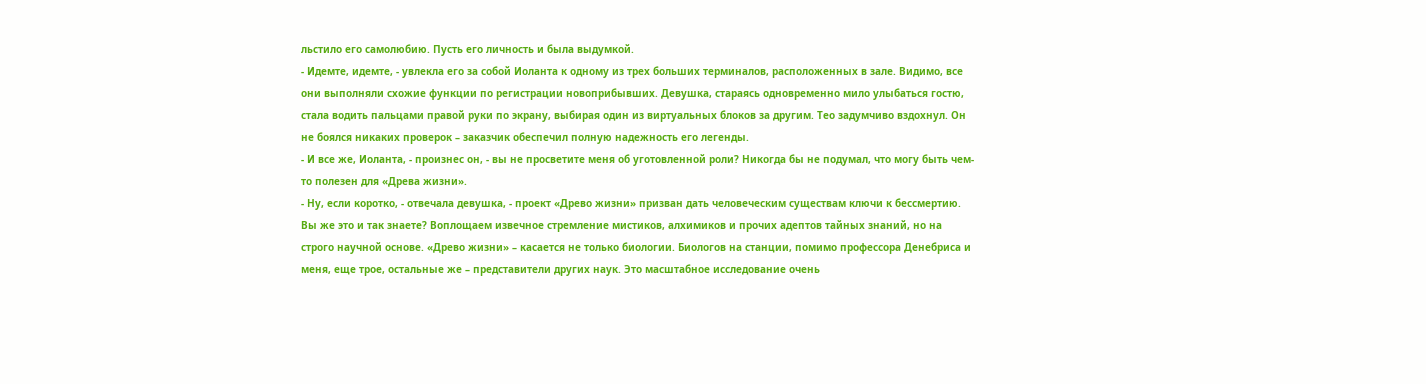льстило его самолюбию. Пусть его личность и была выдумкой.
- Идемте, идемте, - увлекла его за собой Иоланта к одному из трех больших терминалов, расположенных в зале. Видимо, все они выполняли схожие функции по регистрации новоприбывших. Девушка, стараясь одновременно мило улыбаться гостю, стала водить пальцами правой руки по экрану, выбирая один из виртуальных блоков за другим. Тео задумчиво вздохнул. Он не боялся никаких проверок – заказчик обеспечил полную надежность его легенды.
- И все же, Иоланта, - произнес он, - вы не просветите меня об уготовленной роли? Никогда бы не подумал, что могу быть чем-то полезен для «Древа жизни».
- Ну, если коротко, - отвечала девушка, - проект «Древо жизни» призван дать человеческим существам ключи к бессмертию. Вы же это и так знаете? Воплощаем извечное стремление мистиков, алхимиков и прочих адептов тайных знаний, но на строго научной основе. «Древо жизни» – касается не только биологии. Биологов на станции, помимо профессора Денебриса и меня, еще трое, остальные же – представители других наук. Это масштабное исследование очень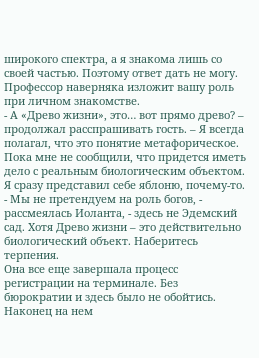широкого спектра, а я знакома лишь со своей частью. Поэтому ответ дать не могу. Профессор наверняка изложит вашу роль при личном знакомстве.
- А «Древо жизни», это… вот прямо древо? – продолжал расспрашивать гость. – Я всегда полагал, что это понятие метафорическое. Пока мне не сообщили, что придется иметь дело с реальным биологическим объектом. Я сразу представил себе яблоню, почему-то.
- Мы не претендуем на роль богов, - рассмеялась Иоланта, - здесь не Эдемский сад. Хотя Древо жизни – это действительно биологический объект. Наберитесь терпения.
Она все еще завершала процесс регистрации на терминале. Без бюрократии и здесь было не обойтись. Наконец на нем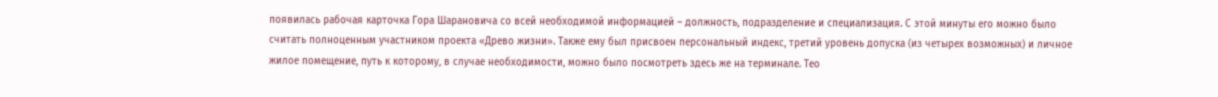появилась рабочая карточка Гора Шарановича со всей необходимой информацией – должность, подразделение и специализация. С этой минуты его можно было считать полноценным участником проекта «Древо жизни». Также ему был присвоен персональный индекс, третий уровень допуска (из четырех возможных) и личное жилое помещение, путь к которому, в случае необходимости, можно было посмотреть здесь же на терминале. Тео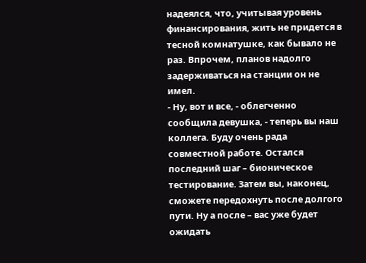надеялся, что, учитывая уровень финансирования, жить не придется в тесной комнатушке, как бывало не раз. Впрочем, планов надолго задерживаться на станции он не имел.
- Ну, вот и все, - облегченно сообщила девушка, - теперь вы наш коллега. Буду очень рада совместной работе. Остался последний шаг – бионическое тестирование. Затем вы, наконец, сможете передохнуть после долгого пути. Ну а после – вас уже будет ожидать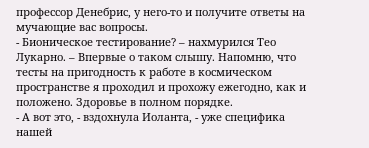профессор Денебрис, у него-то и получите ответы на мучающие вас вопросы.
- Бионическое тестирование? – нахмурился Тео Лукарно. – Впервые о таком слышу. Напомню, что тесты на пригодность к работе в космическом пространстве я проходил и прохожу ежегодно, как и положено. Здоровье в полном порядке.
- А вот это, - вздохнула Иоланта, - уже специфика нашей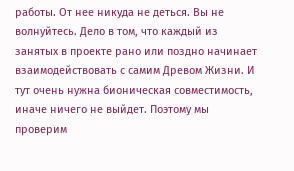работы. От нее никуда не деться. Вы не волнуйтесь. Дело в том, что каждый из занятых в проекте рано или поздно начинает взаимодействовать с самим Древом Жизни. И тут очень нужна бионическая совместимость, иначе ничего не выйдет. Поэтому мы проверим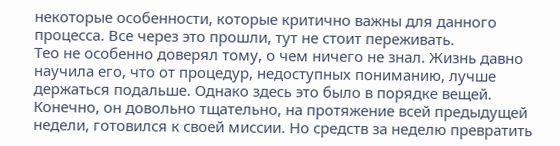некоторые особенности, которые критично важны для данного процесса. Все через это прошли, тут не стоит переживать.
Тео не особенно доверял тому, о чем ничего не знал. Жизнь давно научила его, что от процедур, недоступных пониманию, лучше держаться подальше. Однако здесь это было в порядке вещей. Конечно, он довольно тщательно, на протяжение всей предыдущей недели, готовился к своей миссии. Но средств за неделю превратить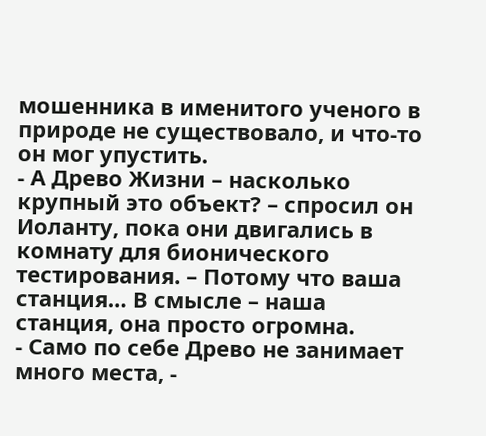мошенника в именитого ученого в природе не существовало, и что-то он мог упустить.
- А Древо Жизни – насколько крупный это объект? – спросил он Иоланту, пока они двигались в комнату для бионического тестирования. – Потому что ваша станция… В смысле – наша станция, она просто огромна.
- Само по себе Древо не занимает много места, -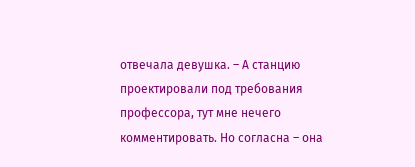отвечала девушка. – А станцию проектировали под требования профессора, тут мне нечего комментировать. Но согласна – она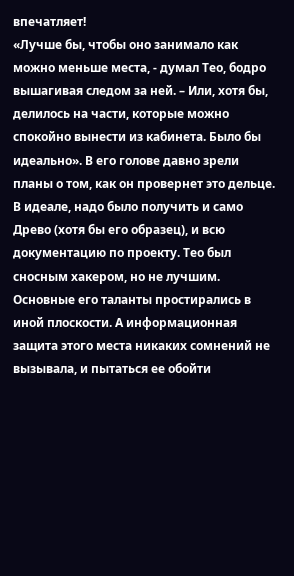впечатляет!
«Лучше бы, чтобы оно занимало как можно меньше места, - думал Тео, бодро вышагивая следом за ней. – Или, хотя бы, делилось на части, которые можно спокойно вынести из кабинета. Было бы идеально». В его голове давно зрели планы о том, как он провернет это дельце. В идеале, надо было получить и само Древо (хотя бы его образец), и всю документацию по проекту. Тео был сносным хакером, но не лучшим. Основные его таланты простирались в иной плоскости. А информационная защита этого места никаких сомнений не вызывала, и пытаться ее обойти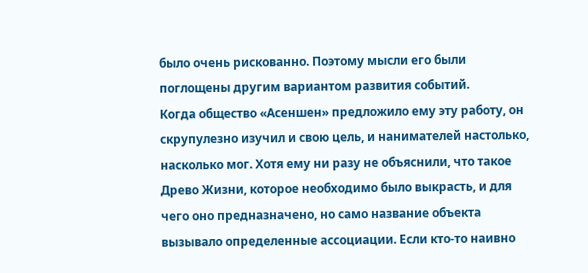было очень рискованно. Поэтому мысли его были поглощены другим вариантом развития событий.
Когда общество «Асеншен» предложило ему эту работу, он скрупулезно изучил и свою цель, и нанимателей настолько, насколько мог. Хотя ему ни разу не объяснили, что такое Древо Жизни, которое необходимо было выкрасть, и для чего оно предназначено, но само название объекта вызывало определенные ассоциации. Если кто-то наивно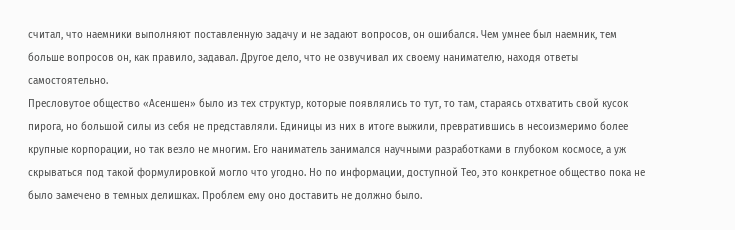считал, что наемники выполняют поставленную задачу и не задают вопросов, он ошибался. Чем умнее был наемник, тем больше вопросов он, как правило, задавал. Другое дело, что не озвучивал их своему нанимателю, находя ответы самостоятельно.
Пресловутое общество «Асеншен» было из тех структур, которые появлялись то тут, то там, стараясь отхватить свой кусок пирога, но большой силы из себя не представляли. Единицы из них в итоге выжили, превратившись в несоизмеримо более крупные корпорации, но так везло не многим. Его наниматель занимался научными разработками в глубоком космосе, а уж скрываться под такой формулировкой могло что угодно. Но по информации, доступной Тео, это конкретное общество пока не было замечено в темных делишках. Проблем ему оно доставить не должно было.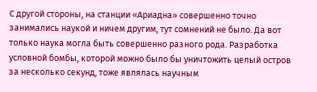С другой стороны, на станции «Ариадна» совершенно точно занимались наукой и ничем другим, тут сомнений не было. Да вот только наука могла быть совершенно разного рода. Разработка условной бомбы, которой можно было бы уничтожить целый остров за несколько секунд, тоже являлась научным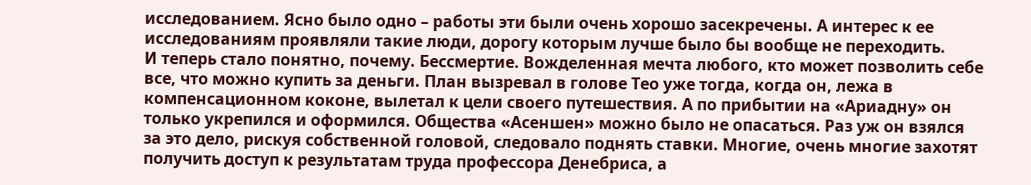исследованием. Ясно было одно – работы эти были очень хорошо засекречены. А интерес к ее исследованиям проявляли такие люди, дорогу которым лучше было бы вообще не переходить.
И теперь стало понятно, почему. Бессмертие. Вожделенная мечта любого, кто может позволить себе все, что можно купить за деньги. План вызревал в голове Тео уже тогда, когда он, лежа в компенсационном коконе, вылетал к цели своего путешествия. А по прибытии на «Ариадну» он только укрепился и оформился. Общества «Асеншен» можно было не опасаться. Раз уж он взялся за это дело, рискуя собственной головой, следовало поднять ставки. Многие, очень многие захотят получить доступ к результатам труда профессора Денебриса, а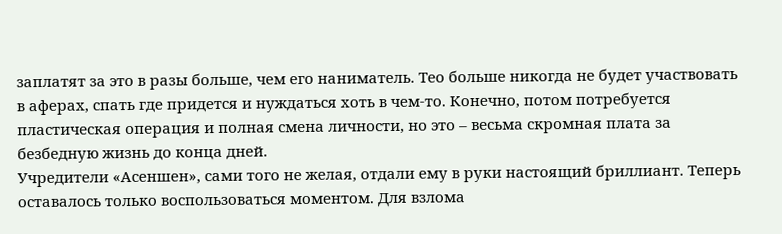заплатят за это в разы больше, чем его наниматель. Тео больше никогда не будет участвовать в аферах, спать где придется и нуждаться хоть в чем-то. Конечно, потом потребуется пластическая операция и полная смена личности, но это – весьма скромная плата за безбедную жизнь до конца дней.
Учредители «Асеншен», сами того не желая, отдали ему в руки настоящий бриллиант. Теперь оставалось только воспользоваться моментом. Для взлома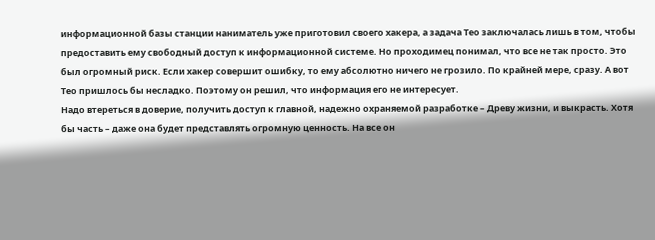информационной базы станции наниматель уже приготовил своего хакера, а задача Тео заключалась лишь в том, чтобы предоставить ему свободный доступ к информационной системе. Но проходимец понимал, что все не так просто. Это был огромный риск. Если хакер совершит ошибку, то ему абсолютно ничего не грозило. По крайней мере, сразу. А вот Тео пришлось бы несладко. Поэтому он решил, что информация его не интересует.
Надо втереться в доверие, получить доступ к главной, надежно охраняемой разработке – Древу жизни, и выкрасть. Хотя бы часть – даже она будет представлять огромную ценность. На все он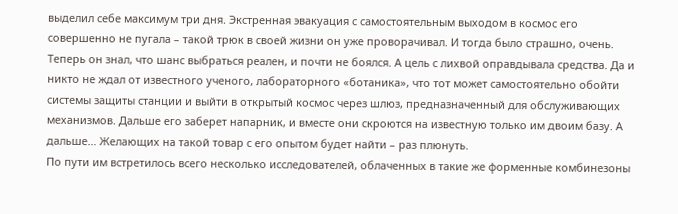выделил себе максимум три дня. Экстренная эвакуация с самостоятельным выходом в космос его совершенно не пугала – такой трюк в своей жизни он уже проворачивал. И тогда было страшно, очень.
Теперь он знал, что шанс выбраться реален, и почти не боялся. А цель с лихвой оправдывала средства. Да и никто не ждал от известного ученого, лабораторного «ботаника», что тот может самостоятельно обойти системы защиты станции и выйти в открытый космос через шлюз, предназначенный для обслуживающих механизмов. Дальше его заберет напарник, и вместе они скроются на известную только им двоим базу. А дальше… Желающих на такой товар с его опытом будет найти – раз плюнуть.
По пути им встретилось всего несколько исследователей, облаченных в такие же форменные комбинезоны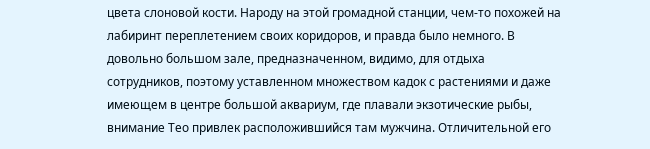цвета слоновой кости. Народу на этой громадной станции, чем-то похожей на лабиринт переплетением своих коридоров, и правда было немного. В довольно большом зале, предназначенном, видимо, для отдыха сотрудников, поэтому уставленном множеством кадок с растениями и даже имеющем в центре большой аквариум, где плавали экзотические рыбы, внимание Тео привлек расположившийся там мужчина. Отличительной его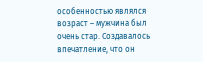особенностью являлся возраст – мужчина был очень стар. Создавалось впечатление, что он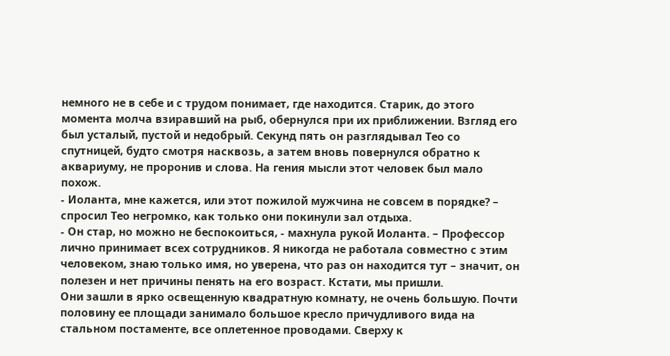немного не в себе и с трудом понимает, где находится. Старик, до этого момента молча взиравший на рыб, обернулся при их приближении. Взгляд его был усталый, пустой и недобрый. Секунд пять он разглядывал Тео со спутницей, будто смотря насквозь, а затем вновь повернулся обратно к аквариуму, не проронив и слова. На гения мысли этот человек был мало похож.
- Иоланта, мне кажется, или этот пожилой мужчина не совсем в порядке? – спросил Тео негромко, как только они покинули зал отдыха.
- Он стар, но можно не беспокоиться, - махнула рукой Иоланта. – Профессор лично принимает всех сотрудников. Я никогда не работала совместно с этим человеком, знаю только имя, но уверена, что раз он находится тут – значит, он полезен и нет причины пенять на его возраст. Кстати, мы пришли.
Они зашли в ярко освещенную квадратную комнату, не очень большую. Почти половину ее площади занимало большое кресло причудливого вида на стальном постаменте, все оплетенное проводами. Сверху к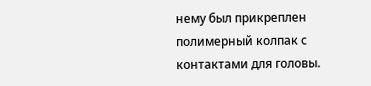нему был прикреплен полимерный колпак с контактами для головы.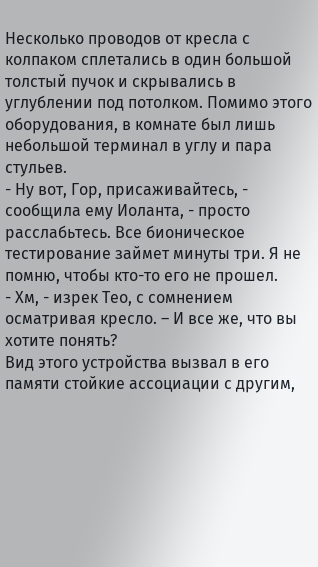Несколько проводов от кресла с колпаком сплетались в один большой толстый пучок и скрывались в углублении под потолком. Помимо этого оборудования, в комнате был лишь небольшой терминал в углу и пара стульев.
- Ну вот, Гор, присаживайтесь, - сообщила ему Иоланта, - просто расслабьтесь. Все бионическое тестирование займет минуты три. Я не помню, чтобы кто-то его не прошел.
- Хм, - изрек Тео, с сомнением осматривая кресло. – И все же, что вы хотите понять?
Вид этого устройства вызвал в его памяти стойкие ассоциации с другим,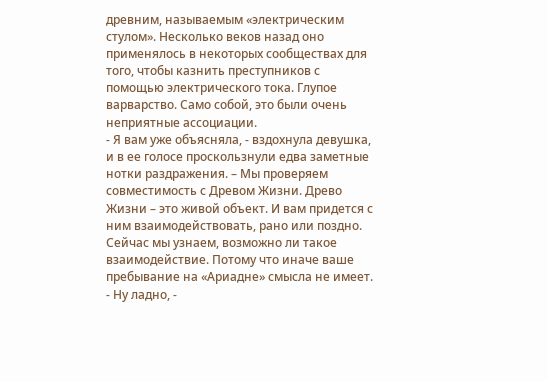древним, называемым «электрическим стулом». Несколько веков назад оно применялось в некоторых сообществах для того, чтобы казнить преступников с помощью электрического тока. Глупое варварство. Само собой, это были очень неприятные ассоциации.
- Я вам уже объясняла, - вздохнула девушка, и в ее голосе проскользнули едва заметные нотки раздражения. – Мы проверяем совместимость с Древом Жизни. Древо Жизни – это живой объект. И вам придется с ним взаимодействовать, рано или поздно. Сейчас мы узнаем, возможно ли такое взаимодействие. Потому что иначе ваше пребывание на «Ариадне» смысла не имеет.
- Ну ладно, -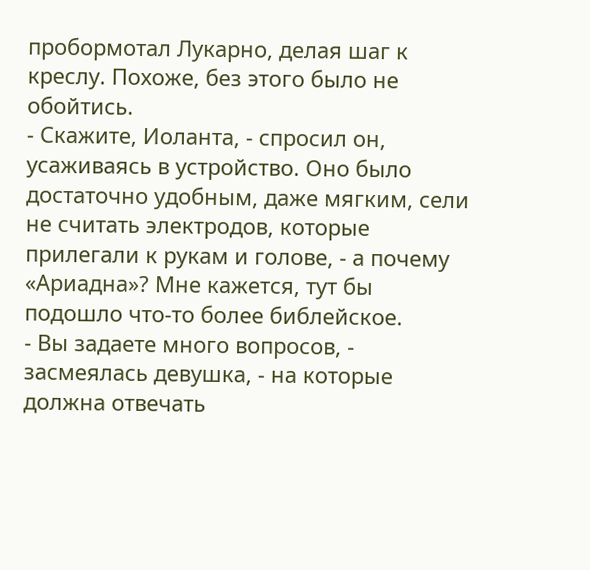пробормотал Лукарно, делая шаг к креслу. Похоже, без этого было не обойтись.
- Скажите, Иоланта, - спросил он, усаживаясь в устройство. Оно было достаточно удобным, даже мягким, сели не считать электродов, которые прилегали к рукам и голове, - а почему «Ариадна»? Мне кажется, тут бы подошло что-то более библейское.
- Вы задаете много вопросов, - засмеялась девушка, - на которые должна отвечать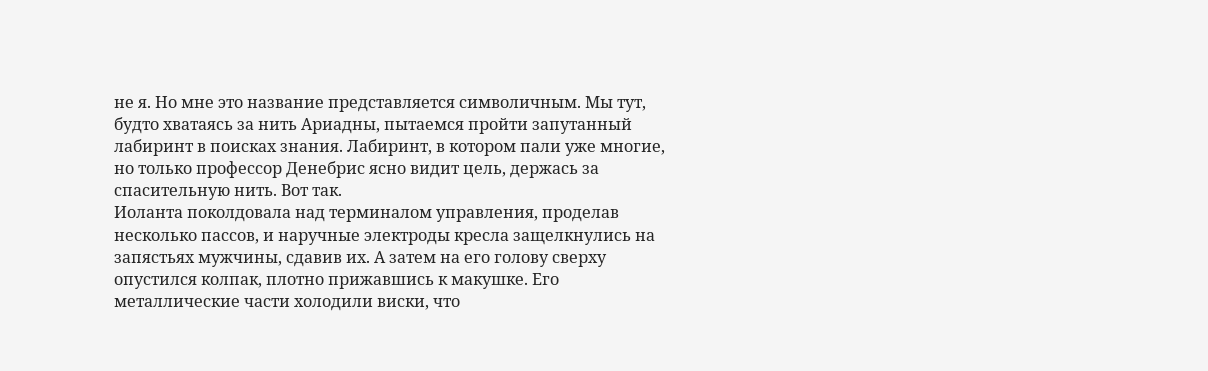не я. Но мне это название представляется символичным. Мы тут, будто хватаясь за нить Ариадны, пытаемся пройти запутанный лабиринт в поисках знания. Лабиринт, в котором пали уже многие, но только профессор Денебрис ясно видит цель, держась за спасительную нить. Вот так.
Иоланта поколдовала над терминалом управления, проделав несколько пассов, и наручные электроды кресла защелкнулись на запястьях мужчины, сдавив их. А затем на его голову сверху опустился колпак, плотно прижавшись к макушке. Его металлические части холодили виски, что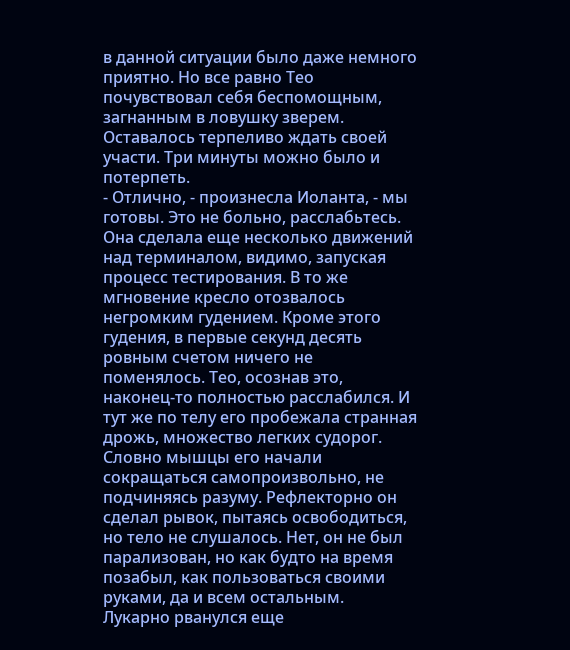в данной ситуации было даже немного приятно. Но все равно Тео почувствовал себя беспомощным, загнанным в ловушку зверем. Оставалось терпеливо ждать своей участи. Три минуты можно было и потерпеть.
- Отлично, - произнесла Иоланта, - мы готовы. Это не больно, расслабьтесь.
Она сделала еще несколько движений над терминалом, видимо, запуская процесс тестирования. В то же мгновение кресло отозвалось негромким гудением. Кроме этого гудения, в первые секунд десять ровным счетом ничего не поменялось. Тео, осознав это, наконец-то полностью расслабился. И тут же по телу его пробежала странная дрожь, множество легких судорог. Словно мышцы его начали сокращаться самопроизвольно, не подчиняясь разуму. Рефлекторно он сделал рывок, пытаясь освободиться, но тело не слушалось. Нет, он не был парализован, но как будто на время позабыл, как пользоваться своими руками, да и всем остальным.
Лукарно рванулся еще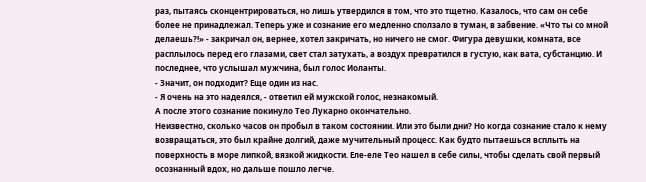раз, пытаясь сконцентрироваться, но лишь утвердился в том, что это тщетно. Казалось, что сам он себе более не принадлежал. Теперь уже и сознание его медленно сползало в туман, в забвение. «Что ты со мной делаешь?!» - закричал он, вернее, хотел закричать, но ничего не смог. Фигура девушки, комната, все расплылось перед его глазами, свет стал затухать, а воздух превратился в густую, как вата, субстанцию. И последнее, что услышал мужчина, был голос Иоланты.
- Значит, он подходит? Еще один из нас.
- Я очень на это надеялся, - ответил ей мужской голос, незнакомый.
А после этого сознание покинуло Тео Лукарно окончательно.
Неизвестно, сколько часов он пробыл в таком состоянии. Или это были дни? Но когда сознание стало к нему возвращаться, это был крайне долгий, даже мучительный процесс. Как будто пытаешься всплыть на поверхность в море липкой, вязкой жидкости. Еле-еле Тео нашел в себе силы, чтобы сделать свой первый осознанный вдох, но дальше пошло легче.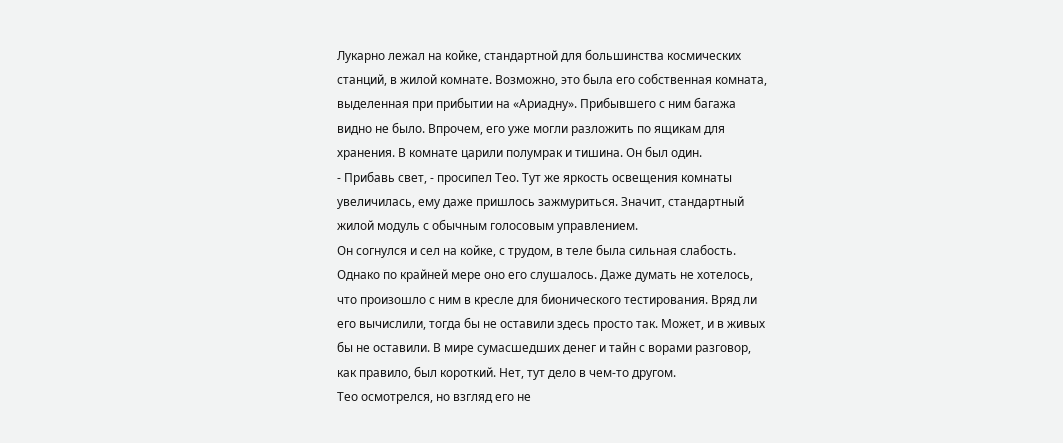Лукарно лежал на койке, стандартной для большинства космических станций, в жилой комнате. Возможно, это была его собственная комната, выделенная при прибытии на «Ариадну». Прибывшего с ним багажа видно не было. Впрочем, его уже могли разложить по ящикам для хранения. В комнате царили полумрак и тишина. Он был один.
- Прибавь свет, - просипел Тео. Тут же яркость освещения комнаты увеличилась, ему даже пришлось зажмуриться. Значит, стандартный жилой модуль с обычным голосовым управлением.
Он согнулся и сел на койке, с трудом, в теле была сильная слабость. Однако по крайней мере оно его слушалось. Даже думать не хотелось, что произошло с ним в кресле для бионического тестирования. Вряд ли его вычислили, тогда бы не оставили здесь просто так. Может, и в живых бы не оставили. В мире сумасшедших денег и тайн с ворами разговор, как правило, был короткий. Нет, тут дело в чем-то другом.
Тео осмотрелся, но взгляд его не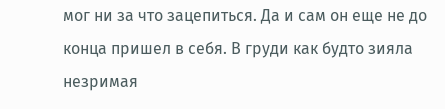мог ни за что зацепиться. Да и сам он еще не до конца пришел в себя. В груди как будто зияла незримая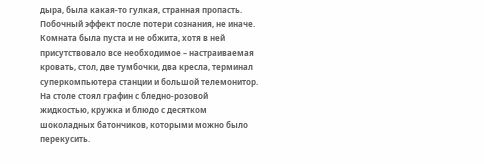дыра, была какая-то гулкая, странная пропасть. Побочный эффект после потери сознания, не иначе. Комната была пуста и не обжита, хотя в ней присутствовало все необходимое – настраиваемая кровать, стол, две тумбочки, два кресла, терминал суперкомпьютера станции и большой телемонитор.
На столе стоял графин с бледно-розовой жидкостью, кружка и блюдо с десятком шоколадных батончиков, которыми можно было перекусить.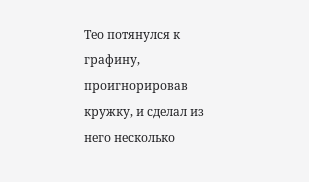Тео потянулся к графину, проигнорировав кружку, и сделал из него несколько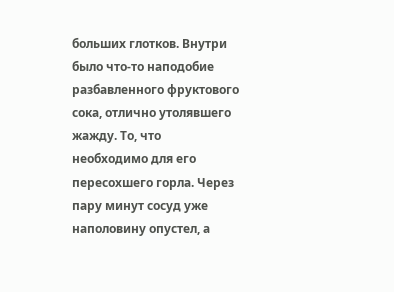больших глотков. Внутри было что-то наподобие разбавленного фруктового сока, отлично утолявшего жажду. То, что необходимо для его пересохшего горла. Через пару минут сосуд уже наполовину опустел, а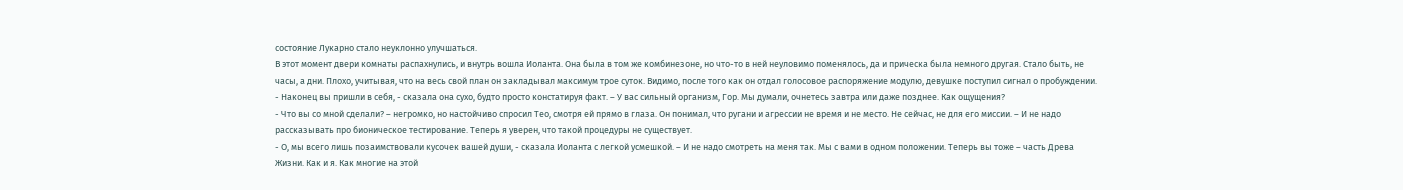состояние Лукарно стало неуклонно улучшаться.
В этот момент двери комнаты распахнулись, и внутрь вошла Иоланта. Она была в том же комбинезоне, но что-то в ней неуловимо поменялось, да и прическа была немного другая. Стало быть, не часы, а дни. Плохо, учитывая, что на весь свой план он закладывал максимум трое суток. Видимо, после того как он отдал голосовое распоряжение модулю, девушке поступил сигнал о пробуждении.
- Наконец вы пришли в себя, - сказала она сухо, будто просто констатируя факт. – У вас сильный организм, Гор. Мы думали, очнетесь завтра или даже позднее. Как ощущения?
- Что вы со мной сделали? – негромко, но настойчиво спросил Тео, смотря ей прямо в глаза. Он понимал, что ругани и агрессии не время и не место. Не сейчас, не для его миссии. – И не надо рассказывать про бионическое тестирование. Теперь я уверен, что такой процедуры не существует.
- О, мы всего лишь позаимствовали кусочек вашей души, - сказала Иоланта с легкой усмешкой. – И не надо смотреть на меня так. Мы с вами в одном положении. Теперь вы тоже – часть Древа Жизни. Как и я. Как многие на этой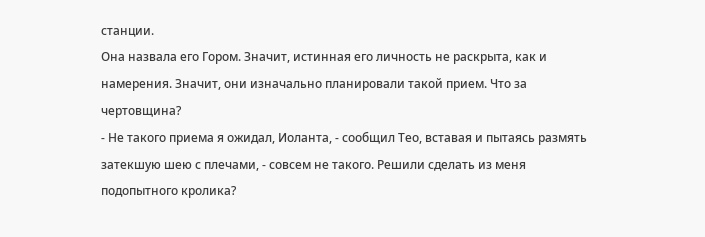станции.
Она назвала его Гором. Значит, истинная его личность не раскрыта, как и намерения. Значит, они изначально планировали такой прием. Что за чертовщина?
- Не такого приема я ожидал, Иоланта, - сообщил Тео, вставая и пытаясь размять затекшую шею с плечами, - совсем не такого. Решили сделать из меня подопытного кролика?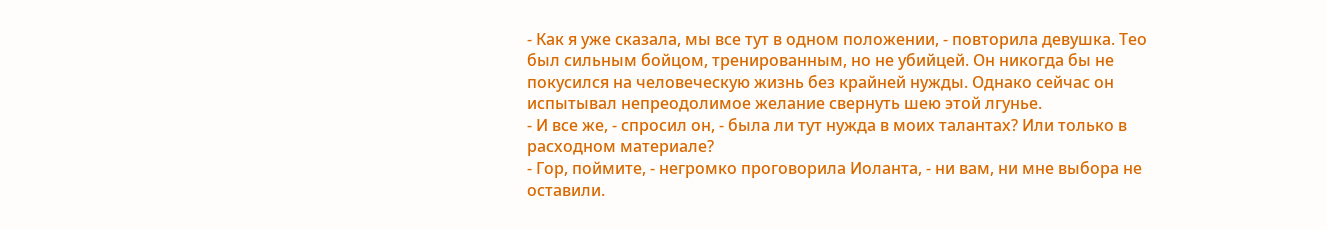- Как я уже сказала, мы все тут в одном положении, - повторила девушка. Тео был сильным бойцом, тренированным, но не убийцей. Он никогда бы не покусился на человеческую жизнь без крайней нужды. Однако сейчас он испытывал непреодолимое желание свернуть шею этой лгунье.
- И все же, - спросил он, - была ли тут нужда в моих талантах? Или только в расходном материале?
- Гор, поймите, - негромко проговорила Иоланта, - ни вам, ни мне выбора не оставили.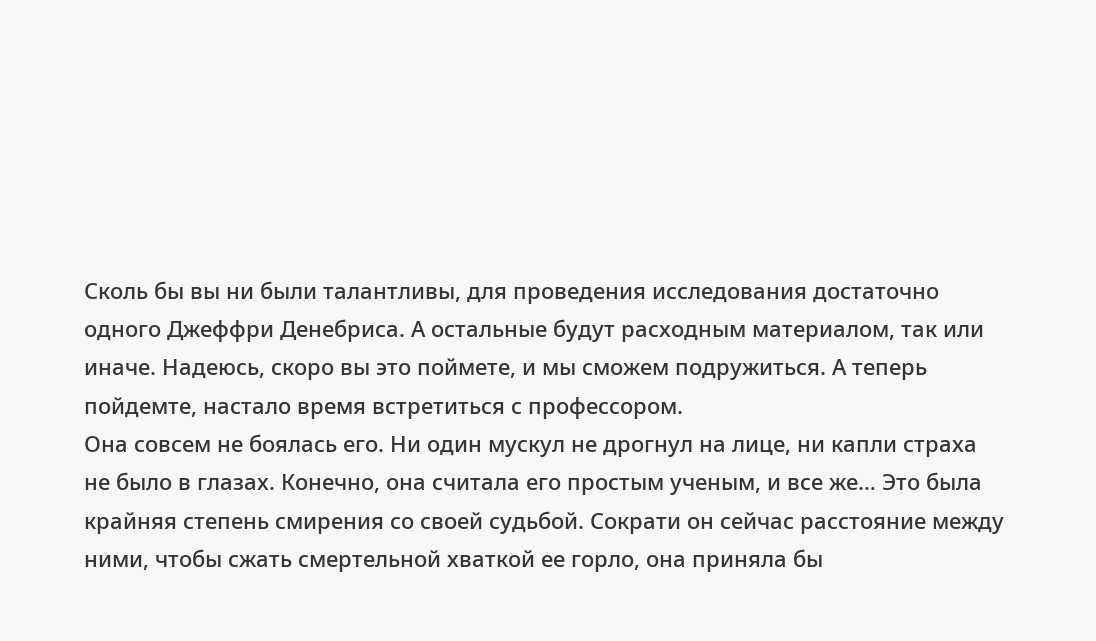Сколь бы вы ни были талантливы, для проведения исследования достаточно одного Джеффри Денебриса. А остальные будут расходным материалом, так или иначе. Надеюсь, скоро вы это поймете, и мы сможем подружиться. А теперь пойдемте, настало время встретиться с профессором.
Она совсем не боялась его. Ни один мускул не дрогнул на лице, ни капли страха не было в глазах. Конечно, она считала его простым ученым, и все же… Это была крайняя степень смирения со своей судьбой. Сократи он сейчас расстояние между ними, чтобы сжать смертельной хваткой ее горло, она приняла бы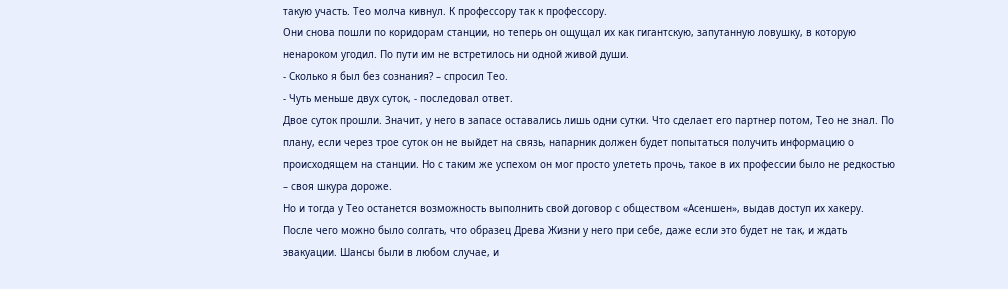такую участь. Тео молча кивнул. К профессору так к профессору.
Они снова пошли по коридорам станции, но теперь он ощущал их как гигантскую, запутанную ловушку, в которую ненароком угодил. По пути им не встретилось ни одной живой души.
- Сколько я был без сознания? – спросил Тео.
- Чуть меньше двух суток, - последовал ответ.
Двое суток прошли. Значит, у него в запасе оставались лишь одни сутки. Что сделает его партнер потом, Тео не знал. По плану, если через трое суток он не выйдет на связь, напарник должен будет попытаться получить информацию о происходящем на станции. Но с таким же успехом он мог просто улететь прочь, такое в их профессии было не редкостью – своя шкура дороже.
Но и тогда у Тео останется возможность выполнить свой договор с обществом «Асеншен», выдав доступ их хакеру. После чего можно было солгать, что образец Древа Жизни у него при себе, даже если это будет не так, и ждать эвакуации. Шансы были в любом случае, и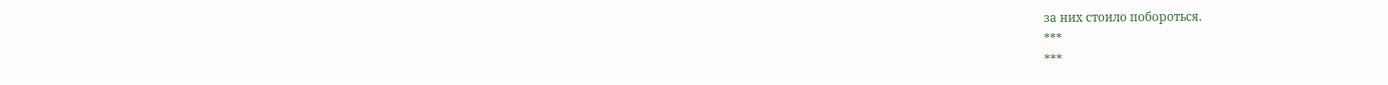за них стоило побороться.
***
***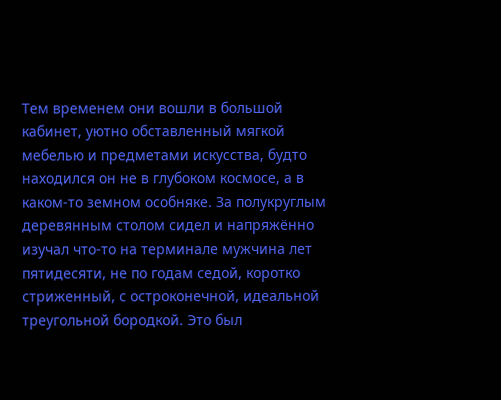Тем временем они вошли в большой кабинет, уютно обставленный мягкой мебелью и предметами искусства, будто находился он не в глубоком космосе, а в каком-то земном особняке. За полукруглым деревянным столом сидел и напряжённо изучал что-то на терминале мужчина лет пятидесяти, не по годам седой, коротко стриженный, с остроконечной, идеальной треугольной бородкой. Это был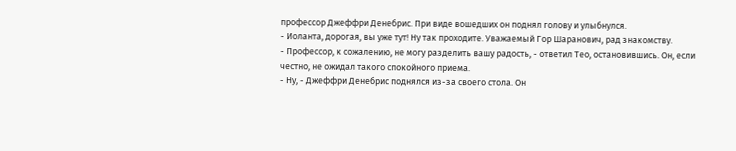профессор Джеффри Денебрис. При виде вошедших он поднял голову и улыбнулся.
- Иоланта, дорогая, вы уже тут! Ну так проходите. Уважаемый Гор Шаранович, рад знакомству.
- Профессор, к сожалению, не могу разделить вашу радость, - ответил Тео, остановившись. Он, если честно, не ожидал такого спокойного приема.
- Ну, - Джеффри Денебрис поднялся из-за своего стола. Он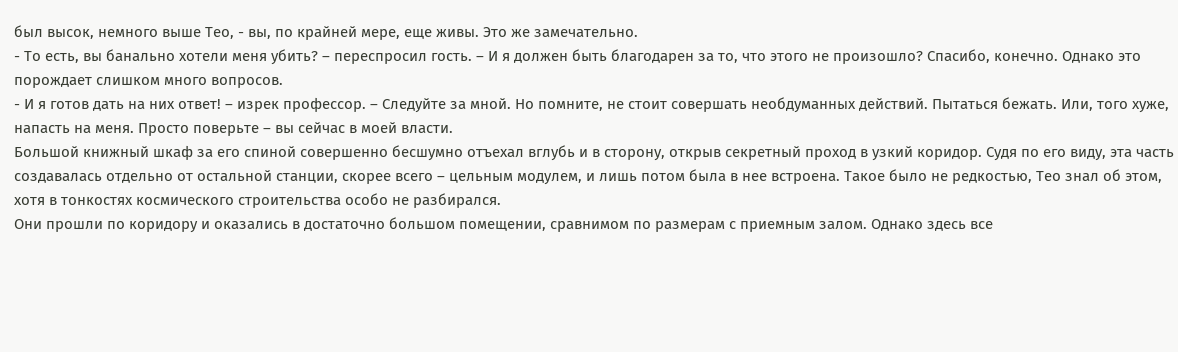был высок, немного выше Тео, - вы, по крайней мере, еще живы. Это же замечательно.
- То есть, вы банально хотели меня убить? – переспросил гость. – И я должен быть благодарен за то, что этого не произошло? Спасибо, конечно. Однако это порождает слишком много вопросов.
- И я готов дать на них ответ! – изрек профессор. – Следуйте за мной. Но помните, не стоит совершать необдуманных действий. Пытаться бежать. Или, того хуже, напасть на меня. Просто поверьте – вы сейчас в моей власти.
Большой книжный шкаф за его спиной совершенно бесшумно отъехал вглубь и в сторону, открыв секретный проход в узкий коридор. Судя по его виду, эта часть создавалась отдельно от остальной станции, скорее всего – цельным модулем, и лишь потом была в нее встроена. Такое было не редкостью, Тео знал об этом, хотя в тонкостях космического строительства особо не разбирался.
Они прошли по коридору и оказались в достаточно большом помещении, сравнимом по размерам с приемным залом. Однако здесь все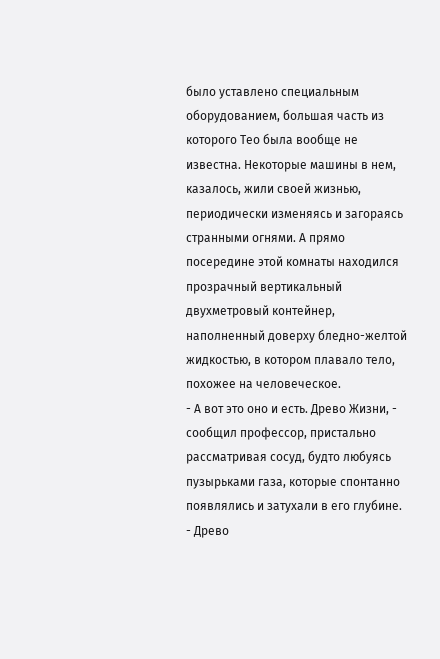было уставлено специальным оборудованием, большая часть из которого Тео была вообще не известна. Некоторые машины в нем, казалось, жили своей жизнью, периодически изменяясь и загораясь странными огнями. А прямо посередине этой комнаты находился прозрачный вертикальный двухметровый контейнер, наполненный доверху бледно-желтой жидкостью, в котором плавало тело, похожее на человеческое.
- А вот это оно и есть. Древо Жизни, - сообщил профессор, пристально рассматривая сосуд, будто любуясь пузырьками газа, которые спонтанно появлялись и затухали в его глубине.
- Древо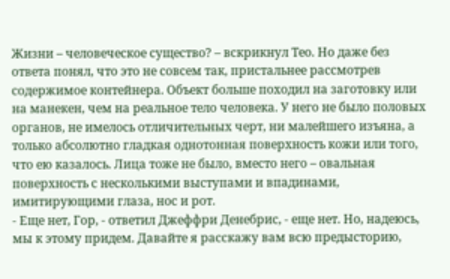Жизни – человеческое существо? – вскрикнул Тео. Но даже без ответа понял, что это не совсем так, пристальнее рассмотрев содержимое контейнера. Объект больше походил на заготовку или на манекен, чем на реальное тело человека. У него не было половых органов, не имелось отличительных черт, ни малейшего изъяна, а только абсолютно гладкая однотонная поверхность кожи или того, что ею казалось. Лица тоже не было, вместо него – овальная поверхность с несколькими выступами и впадинами, имитирующими глаза, нос и рот.
- Еще нет, Гор, - ответил Джеффри Денебрис, - еще нет. Но, надеюсь, мы к этому придем. Давайте я расскажу вам всю предысторию,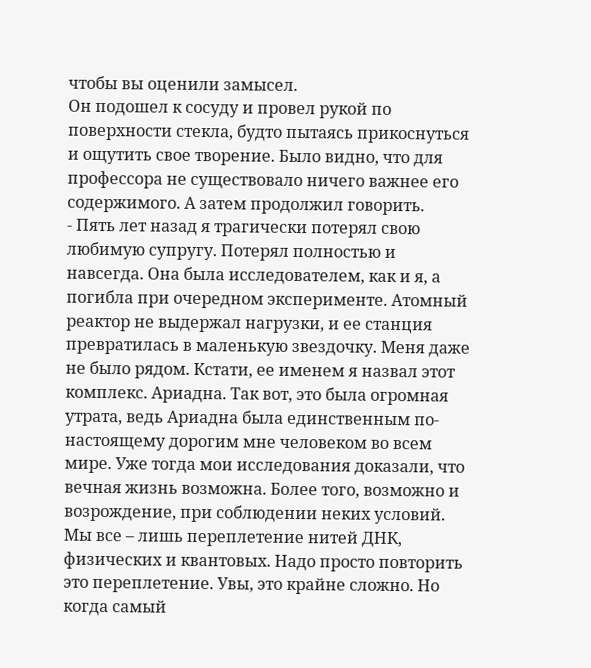чтобы вы оценили замысел.
Он подошел к сосуду и провел рукой по поверхности стекла, будто пытаясь прикоснуться и ощутить свое творение. Было видно, что для профессора не существовало ничего важнее его содержимого. А затем продолжил говорить.
- Пять лет назад я трагически потерял свою любимую супругу. Потерял полностью и навсегда. Она была исследователем, как и я, а погибла при очередном эксперименте. Атомный реактор не выдержал нагрузки, и ее станция превратилась в маленькую звездочку. Меня даже не было рядом. Кстати, ее именем я назвал этот комплекс. Ариадна. Так вот, это была огромная утрата, ведь Ариадна была единственным по-настоящему дорогим мне человеком во всем мире. Уже тогда мои исследования доказали, что вечная жизнь возможна. Более того, возможно и возрождение, при соблюдении неких условий. Мы все – лишь переплетение нитей ДНК, физических и квантовых. Надо просто повторить это переплетение. Увы, это крайне сложно. Но когда самый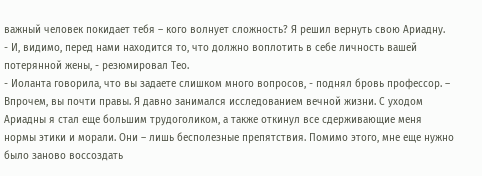важный человек покидает тебя – кого волнует сложность? Я решил вернуть свою Ариадну.
- И, видимо, перед нами находится то, что должно воплотить в себе личность вашей потерянной жены, - резюмировал Тео.
- Иоланта говорила, что вы задаете слишком много вопросов, - поднял бровь профессор. – Впрочем, вы почти правы. Я давно занимался исследованием вечной жизни. С уходом Ариадны я стал еще большим трудоголиком, а также откинул все сдерживающие меня нормы этики и морали. Они – лишь бесполезные препятствия. Помимо этого, мне еще нужно было заново воссоздать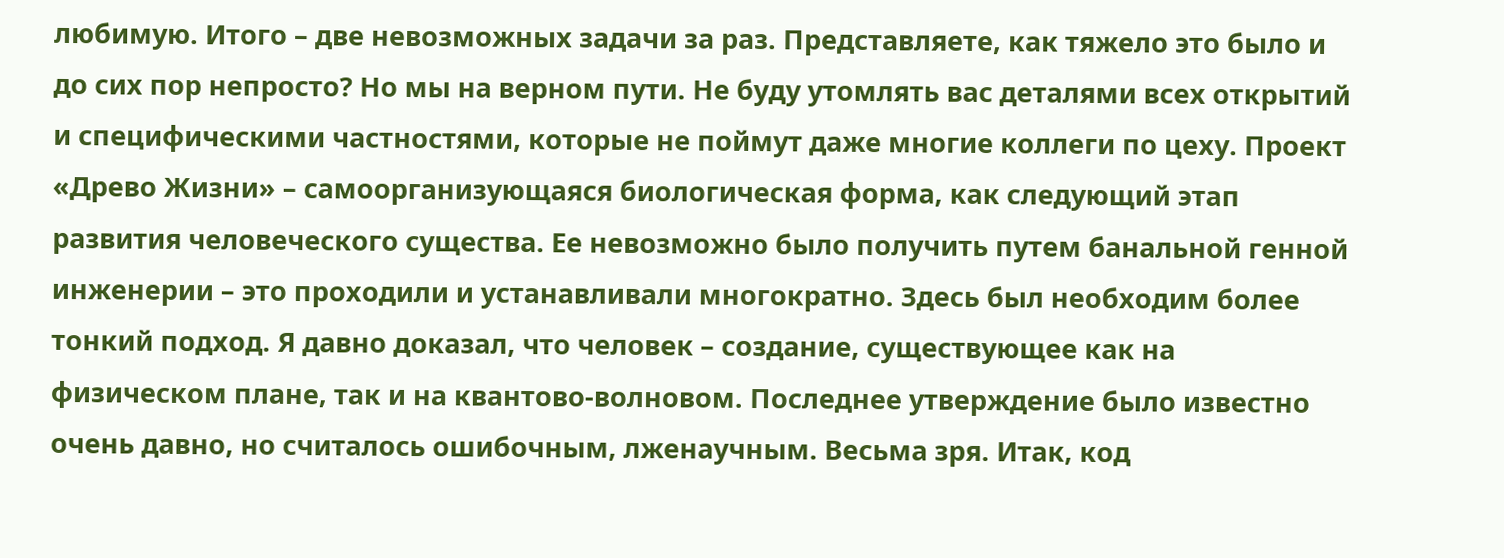любимую. Итого – две невозможных задачи за раз. Представляете, как тяжело это было и до сих пор непросто? Но мы на верном пути. Не буду утомлять вас деталями всех открытий и специфическими частностями, которые не поймут даже многие коллеги по цеху. Проект «Древо Жизни» – самоорганизующаяся биологическая форма, как следующий этап развития человеческого существа. Ее невозможно было получить путем банальной генной инженерии – это проходили и устанавливали многократно. Здесь был необходим более тонкий подход. Я давно доказал, что человек – создание, существующее как на физическом плане, так и на квантово-волновом. Последнее утверждение было известно очень давно, но считалось ошибочным, лженаучным. Весьма зря. Итак, код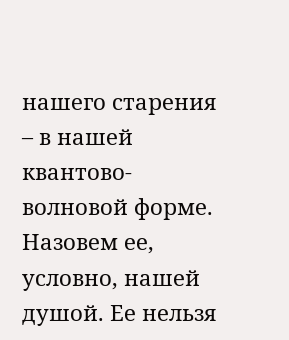нашего старения – в нашей квантово-волновой форме. Назовем ее, условно, нашей душой. Ее нельзя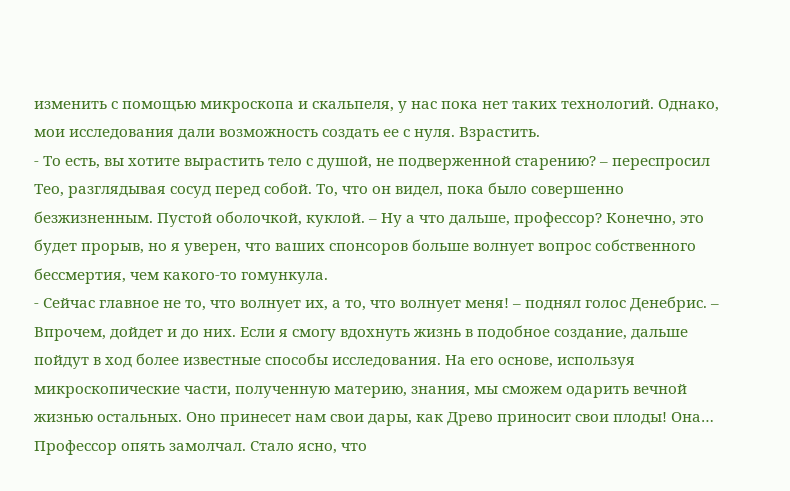изменить с помощью микроскопа и скальпеля, у нас пока нет таких технологий. Однако, мои исследования дали возможность создать ее с нуля. Взрастить.
- То есть, вы хотите вырастить тело с душой, не подверженной старению? – переспросил Тео, разглядывая сосуд перед собой. То, что он видел, пока было совершенно безжизненным. Пустой оболочкой, куклой. – Ну а что дальше, профессор? Конечно, это будет прорыв, но я уверен, что ваших спонсоров больше волнует вопрос собственного бессмертия, чем какого-то гомункула.
- Сейчас главное не то, что волнует их, а то, что волнует меня! – поднял голос Денебрис. – Впрочем, дойдет и до них. Если я смогу вдохнуть жизнь в подобное создание, дальше пойдут в ход более известные способы исследования. На его основе, используя микроскопические части, полученную материю, знания, мы сможем одарить вечной жизнью остальных. Оно принесет нам свои дары, как Древо приносит свои плоды! Она…
Профессор опять замолчал. Стало ясно, что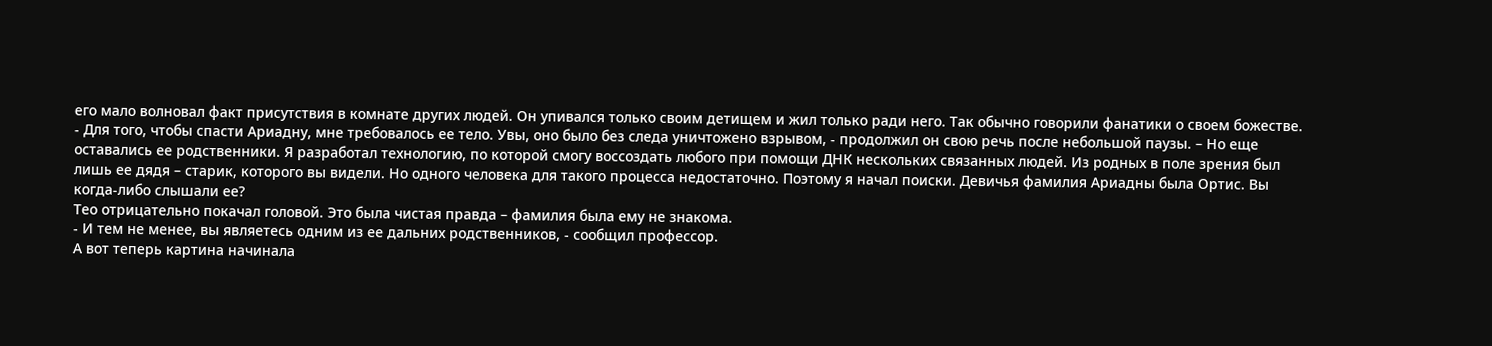его мало волновал факт присутствия в комнате других людей. Он упивался только своим детищем и жил только ради него. Так обычно говорили фанатики о своем божестве.
- Для того, чтобы спасти Ариадну, мне требовалось ее тело. Увы, оно было без следа уничтожено взрывом, - продолжил он свою речь после небольшой паузы. – Но еще оставались ее родственники. Я разработал технологию, по которой смогу воссоздать любого при помощи ДНК нескольких связанных людей. Из родных в поле зрения был лишь ее дядя – старик, которого вы видели. Но одного человека для такого процесса недостаточно. Поэтому я начал поиски. Девичья фамилия Ариадны была Ортис. Вы когда-либо слышали ее?
Тео отрицательно покачал головой. Это была чистая правда – фамилия была ему не знакома.
- И тем не менее, вы являетесь одним из ее дальних родственников, - сообщил профессор.
А вот теперь картина начинала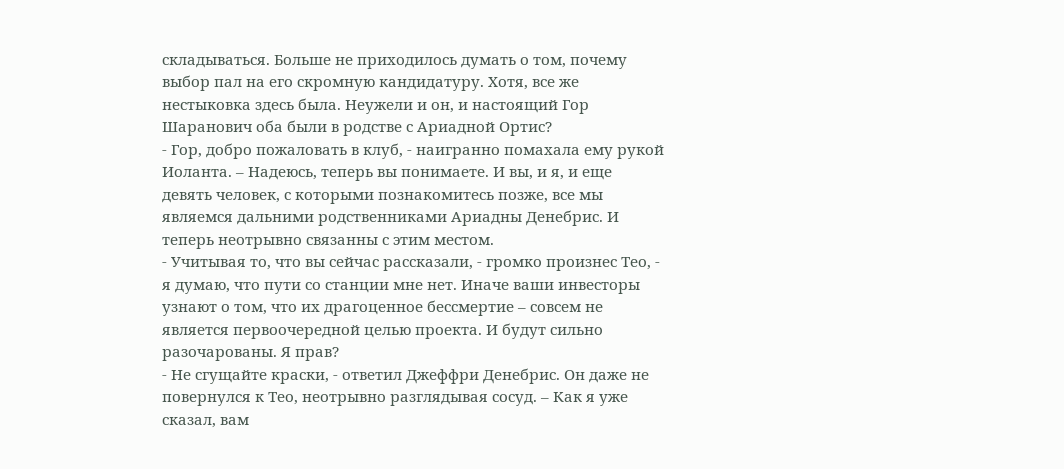складываться. Больше не приходилось думать о том, почему выбор пал на его скромную кандидатуру. Хотя, все же нестыковка здесь была. Неужели и он, и настоящий Гор Шаранович оба были в родстве с Ариадной Ортис?
- Гор, добро пожаловать в клуб, - наигранно помахала ему рукой Иоланта. – Надеюсь, теперь вы понимаете. И вы, и я, и еще девять человек, с которыми познакомитесь позже, все мы являемся дальними родственниками Ариадны Денебрис. И теперь неотрывно связанны с этим местом.
- Учитывая то, что вы сейчас рассказали, - громко произнес Тео, - я думаю, что пути со станции мне нет. Иначе ваши инвесторы узнают о том, что их драгоценное бессмертие – совсем не является первоочередной целью проекта. И будут сильно разочарованы. Я прав?
- Не сгущайте краски, - ответил Джеффри Денебрис. Он даже не повернулся к Тео, неотрывно разглядывая сосуд. – Как я уже сказал, вам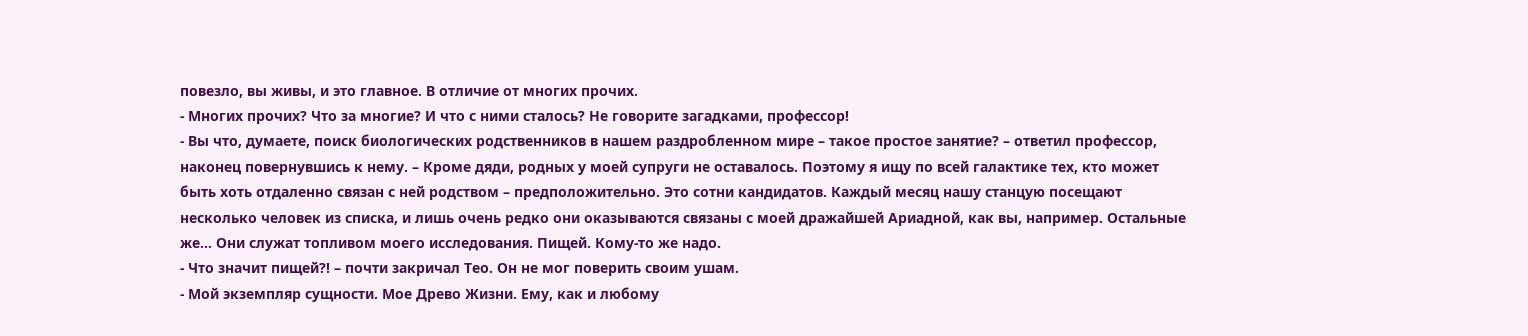повезло, вы живы, и это главное. В отличие от многих прочих.
- Многих прочих? Что за многие? И что с ними сталось? Не говорите загадками, профессор!
- Вы что, думаете, поиск биологических родственников в нашем раздробленном мире – такое простое занятие? – ответил профессор, наконец повернувшись к нему. – Кроме дяди, родных у моей супруги не оставалось. Поэтому я ищу по всей галактике тех, кто может быть хоть отдаленно связан с ней родством – предположительно. Это сотни кандидатов. Каждый месяц нашу станцую посещают несколько человек из списка, и лишь очень редко они оказываются связаны с моей дражайшей Ариадной, как вы, например. Остальные же… Они служат топливом моего исследования. Пищей. Кому-то же надо.
- Что значит пищей?! – почти закричал Тео. Он не мог поверить своим ушам.
- Мой экземпляр сущности. Мое Древо Жизни. Ему, как и любому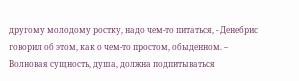другому молодому ростку, надо чем-то питаться, - Денебрис говорил об этом, как о чем-то простом, обыденном. – Волновая сущность, душа, должна подпитываться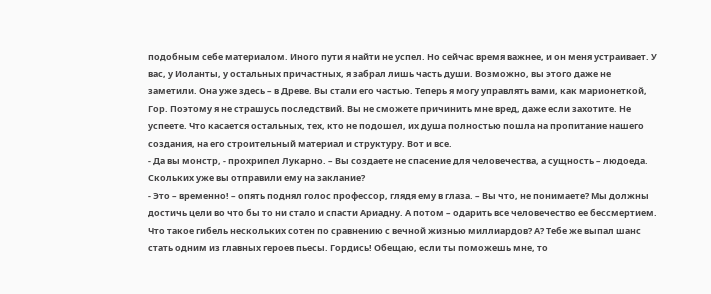подобным себе материалом. Иного пути я найти не успел. Но сейчас время важнее, и он меня устраивает. У вас, у Иоланты, у остальных причастных, я забрал лишь часть души. Возможно, вы этого даже не заметили. Она уже здесь – в Древе. Вы стали его частью. Теперь я могу управлять вами, как марионеткой, Гор. Поэтому я не страшусь последствий. Вы не сможете причинить мне вред, даже если захотите. Не успеете. Что касается остальных, тех, кто не подошел, их душа полностью пошла на пропитание нашего создания, на его строительный материал и структуру. Вот и все.
- Да вы монстр, - прохрипел Лукарно. – Вы создаете не спасение для человечества, а сущность – людоеда. Скольких уже вы отправили ему на заклание?
- Это – временно! – опять поднял голос профессор, глядя ему в глаза. – Вы что, не понимаете? Мы должны достичь цели во что бы то ни стало и спасти Ариадну. А потом – одарить все человечество ее бессмертием. Что такое гибель нескольких сотен по сравнению с вечной жизнью миллиардов? А? Тебе же выпал шанс стать одним из главных героев пьесы. Гордись! Обещаю, если ты поможешь мне, то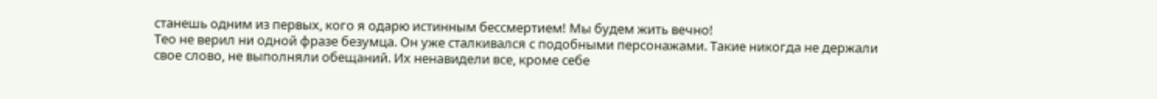станешь одним из первых, кого я одарю истинным бессмертием! Мы будем жить вечно!
Тео не верил ни одной фразе безумца. Он уже сталкивался с подобными персонажами. Такие никогда не держали свое слово, не выполняли обещаний. Их ненавидели все, кроме себе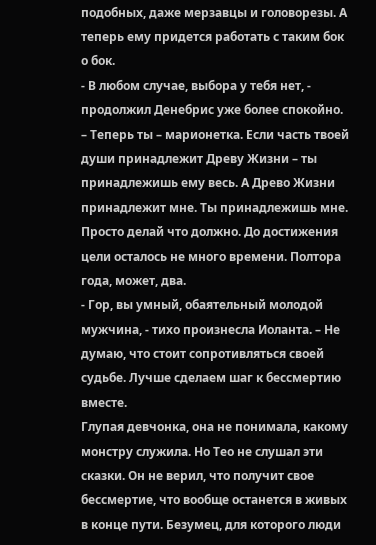подобных, даже мерзавцы и головорезы. А теперь ему придется работать с таким бок о бок.
- В любом случае, выбора у тебя нет, - продолжил Денебрис уже более спокойно. – Теперь ты – марионетка. Если часть твоей души принадлежит Древу Жизни – ты принадлежишь ему весь. А Древо Жизни принадлежит мне. Ты принадлежишь мне. Просто делай что должно. До достижения цели осталось не много времени. Полтора года, может, два.
- Гор, вы умный, обаятельный молодой мужчина, - тихо произнесла Иоланта. – Не думаю, что стоит сопротивляться своей судьбе. Лучше сделаем шаг к бессмертию вместе.
Глупая девчонка, она не понимала, какому монстру служила. Но Тео не слушал эти сказки. Он не верил, что получит свое бессмертие, что вообще останется в живых в конце пути. Безумец, для которого люди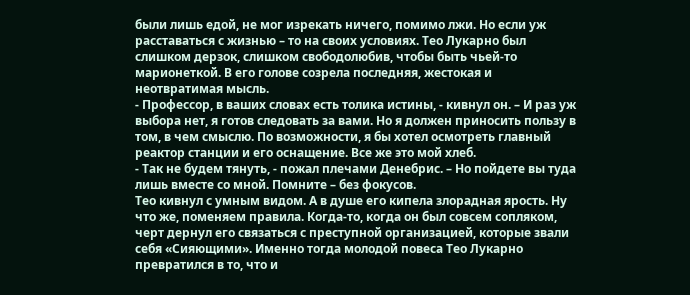были лишь едой, не мог изрекать ничего, помимо лжи. Но если уж расставаться с жизнью – то на своих условиях. Тео Лукарно был слишком дерзок, слишком свободолюбив, чтобы быть чьей-то марионеткой. В его голове созрела последняя, жестокая и неотвратимая мысль.
- Профессор, в ваших словах есть толика истины, - кивнул он. – И раз уж выбора нет, я готов следовать за вами. Но я должен приносить пользу в том, в чем смыслю. По возможности, я бы хотел осмотреть главный реактор станции и его оснащение. Все же это мой хлеб.
- Так не будем тянуть, - пожал плечами Денебрис. – Но пойдете вы туда лишь вместе со мной. Помните – без фокусов.
Тео кивнул с умным видом. А в душе его кипела злорадная ярость. Ну что же, поменяем правила. Когда-то, когда он был совсем сопляком, черт дернул его связаться с преступной организацией, которые звали себя «Сияющими». Именно тогда молодой повеса Тео Лукарно превратился в то, что и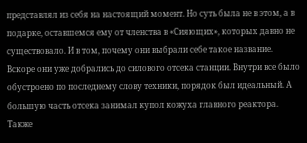представлял из себя на настоящий момент. Но суть была не в этом, а в подарке, оставшемся ему от членства в «Сияющих», которых давно не существовало. И в том, почему они выбрали себе такое название.
Вскоре они уже добрались до силового отсека станции. Внутри все было обустроено по последнему слову техники, порядок был идеальный. А большую часть отсека занимал купол кожуха главного реактора. Также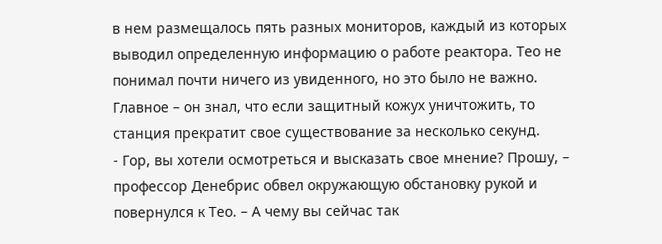в нем размещалось пять разных мониторов, каждый из которых выводил определенную информацию о работе реактора. Тео не понимал почти ничего из увиденного, но это было не важно. Главное – он знал, что если защитный кожух уничтожить, то станция прекратит свое существование за несколько секунд.
- Гор, вы хотели осмотреться и высказать свое мнение? Прошу, – профессор Денебрис обвел окружающую обстановку рукой и повернулся к Тео. – А чему вы сейчас так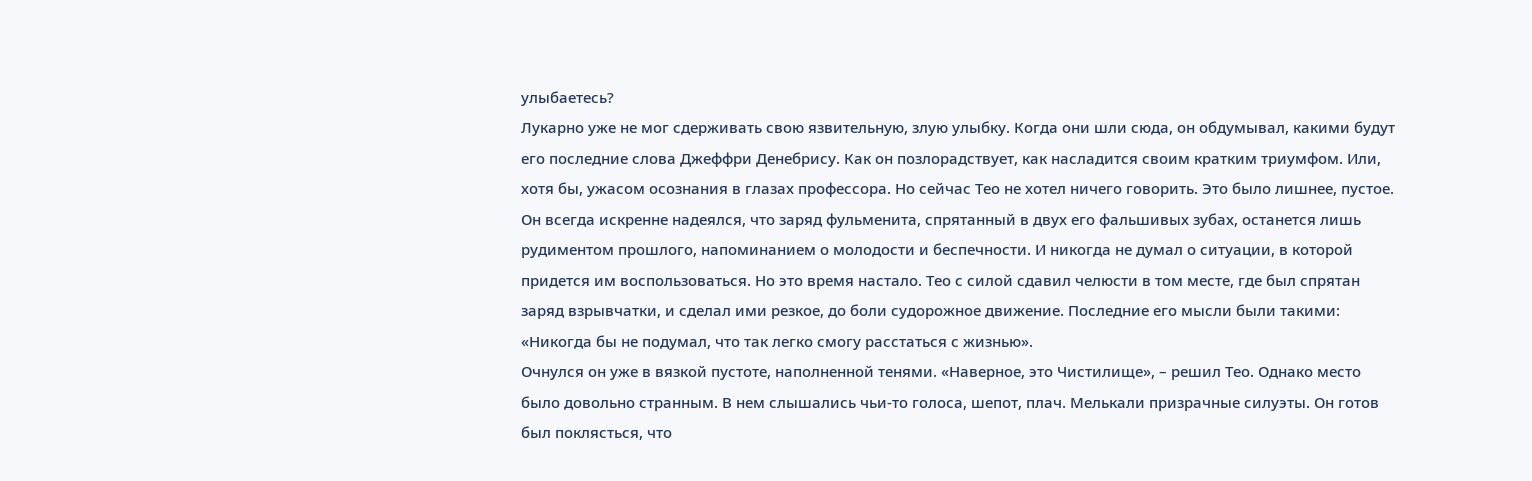улыбаетесь?
Лукарно уже не мог сдерживать свою язвительную, злую улыбку. Когда они шли сюда, он обдумывал, какими будут его последние слова Джеффри Денебрису. Как он позлорадствует, как насладится своим кратким триумфом. Или, хотя бы, ужасом осознания в глазах профессора. Но сейчас Тео не хотел ничего говорить. Это было лишнее, пустое.
Он всегда искренне надеялся, что заряд фульменита, спрятанный в двух его фальшивых зубах, останется лишь рудиментом прошлого, напоминанием о молодости и беспечности. И никогда не думал о ситуации, в которой придется им воспользоваться. Но это время настало. Тео с силой сдавил челюсти в том месте, где был спрятан заряд взрывчатки, и сделал ими резкое, до боли судорожное движение. Последние его мысли были такими: «Никогда бы не подумал, что так легко смогу расстаться с жизнью».
Очнулся он уже в вязкой пустоте, наполненной тенями. «Наверное, это Чистилище», – решил Тео. Однако место было довольно странным. В нем слышались чьи-то голоса, шепот, плач. Мелькали призрачные силуэты. Он готов был поклясться, что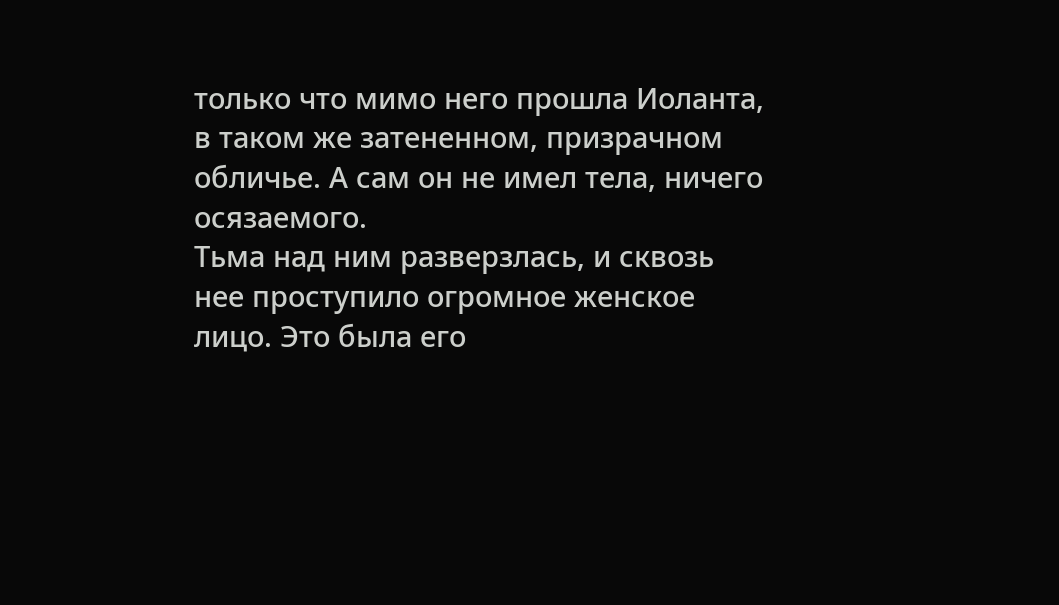только что мимо него прошла Иоланта, в таком же затененном, призрачном обличье. А сам он не имел тела, ничего осязаемого.
Тьма над ним разверзлась, и сквозь нее проступило огромное женское лицо. Это была его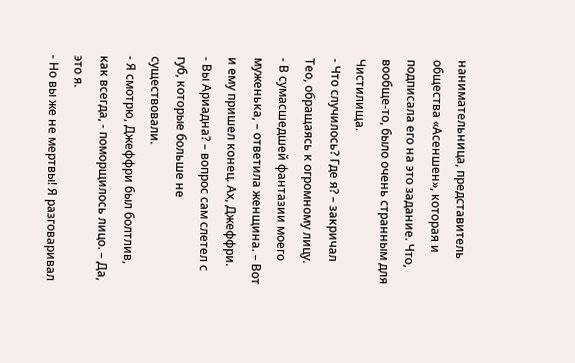нанимательница, представитель общества «Асеншен», которая и подписала его на это задание. Что, вообще-то, было очень странным для Чистилища.
- Что случилось? Где я? – закричал Тео, обращаясь к огромному лицу.
- В сумасшедшей фантазии моего муженька, – ответила женщина. – Вот и ему пришел конец. Ах, Джеффри.
- Вы Ариадна? – вопрос сам слетел с губ, которые больше не существовали.
- Я смотрю, Джеффри был болтлив, как всегда, - поморщилось лицо. – Да, это я.
- Но вы же не мертвы! Я разговаривал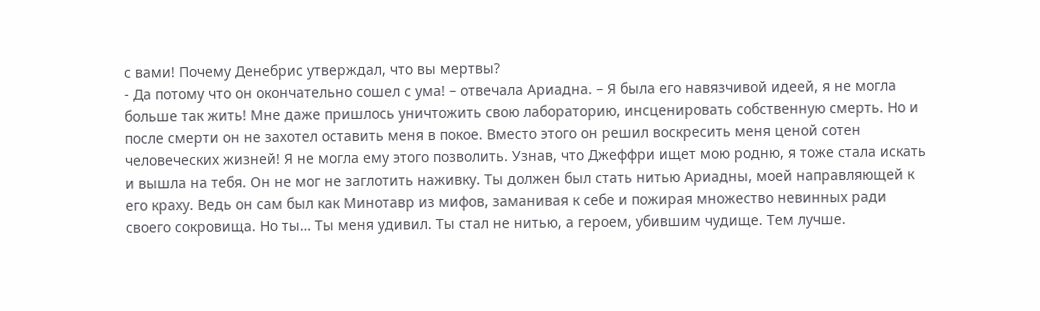с вами! Почему Денебрис утверждал, что вы мертвы?
- Да потому что он окончательно сошел с ума! – отвечала Ариадна. – Я была его навязчивой идеей, я не могла больше так жить! Мне даже пришлось уничтожить свою лабораторию, инсценировать собственную смерть. Но и после смерти он не захотел оставить меня в покое. Вместо этого он решил воскресить меня ценой сотен человеческих жизней! Я не могла ему этого позволить. Узнав, что Джеффри ищет мою родню, я тоже стала искать и вышла на тебя. Он не мог не заглотить наживку. Ты должен был стать нитью Ариадны, моей направляющей к его краху. Ведь он сам был как Минотавр из мифов, заманивая к себе и пожирая множество невинных ради своего сокровища. Но ты… Ты меня удивил. Ты стал не нитью, а героем, убившим чудище. Тем лучше.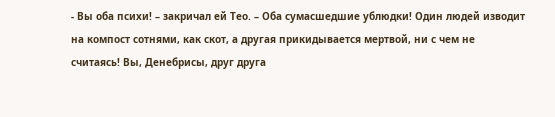- Вы оба психи! – закричал ей Тео. – Оба сумасшедшие ублюдки! Один людей изводит на компост сотнями, как скот, а другая прикидывается мертвой, ни с чем не считаясь! Вы, Денебрисы, друг друга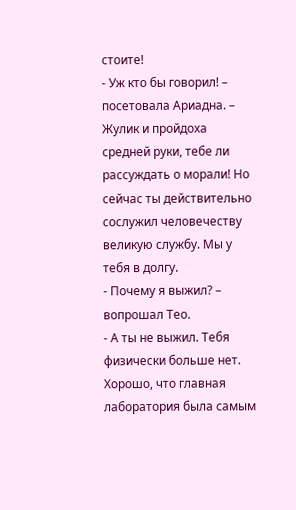стоите!
- Уж кто бы говорил! – посетовала Ариадна. – Жулик и пройдоха средней руки, тебе ли рассуждать о морали! Но сейчас ты действительно сослужил человечеству великую службу. Мы у тебя в долгу.
- Почему я выжил? – вопрошал Тео.
- А ты не выжил. Тебя физически больше нет. Хорошо, что главная лаборатория была самым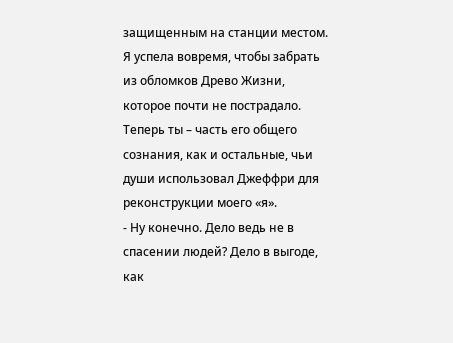защищенным на станции местом. Я успела вовремя, чтобы забрать из обломков Древо Жизни, которое почти не пострадало. Теперь ты – часть его общего сознания, как и остальные, чьи души использовал Джеффри для реконструкции моего «я».
- Ну конечно. Дело ведь не в спасении людей? Дело в выгоде, как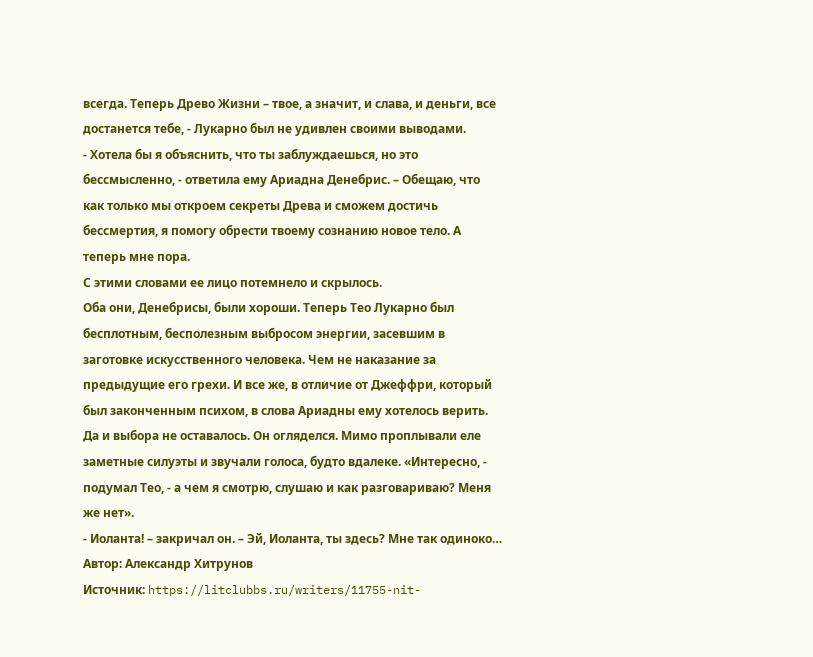всегда. Теперь Древо Жизни – твое, а значит, и слава, и деньги, все достанется тебе, - Лукарно был не удивлен своими выводами.
- Хотела бы я объяснить, что ты заблуждаешься, но это бессмысленно, - ответила ему Ариадна Денебрис. – Обещаю, что как только мы откроем секреты Древа и сможем достичь бессмертия, я помогу обрести твоему сознанию новое тело. А теперь мне пора.
С этими словами ее лицо потемнело и скрылось.
Оба они, Денебрисы, были хороши. Теперь Тео Лукарно был бесплотным, бесполезным выбросом энергии, засевшим в заготовке искусственного человека. Чем не наказание за предыдущие его грехи. И все же, в отличие от Джеффри, который был законченным психом, в слова Ариадны ему хотелось верить. Да и выбора не оставалось. Он огляделся. Мимо проплывали еле заметные силуэты и звучали голоса, будто вдалеке. «Интересно, - подумал Тео, - а чем я смотрю, слушаю и как разговариваю? Меня же нет».
- Иоланта! – закричал он. – Эй, Иоланта, ты здесь? Мне так одиноко…
Автор: Александр Хитрунов
Источник: https://litclubbs.ru/writers/11755-nit-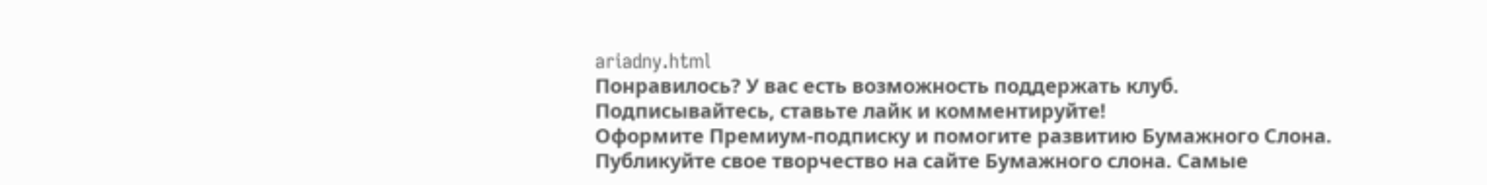ariadny.html
Понравилось? У вас есть возможность поддержать клуб. Подписывайтесь, ставьте лайк и комментируйте!
Оформите Премиум-подписку и помогите развитию Бумажного Слона.
Публикуйте свое творчество на сайте Бумажного слона. Самые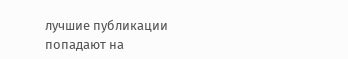лучшие публикации попадают на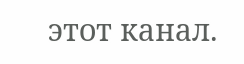этот канал.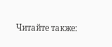Читайте также: